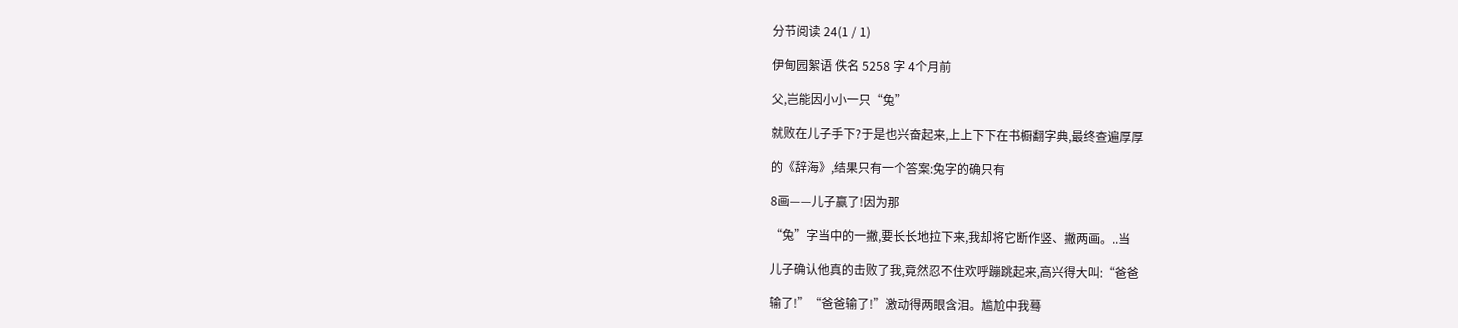分节阅读 24(1 / 1)

伊甸园絮语 佚名 5258 字 4个月前

父,岂能因小小一只“兔”

就败在儿子手下?于是也兴奋起来,上上下下在书橱翻字典,最终查遍厚厚

的《辞海》,结果只有一个答案:兔字的确只有

8画——儿子赢了!因为那

“兔”字当中的一撇,要长长地拉下来,我却将它断作竖、撇两画。..当

儿子确认他真的击败了我,竟然忍不住欢呼蹦跳起来,高兴得大叫:“爸爸

输了!”“爸爸输了!”激动得两眼含泪。尴尬中我蓦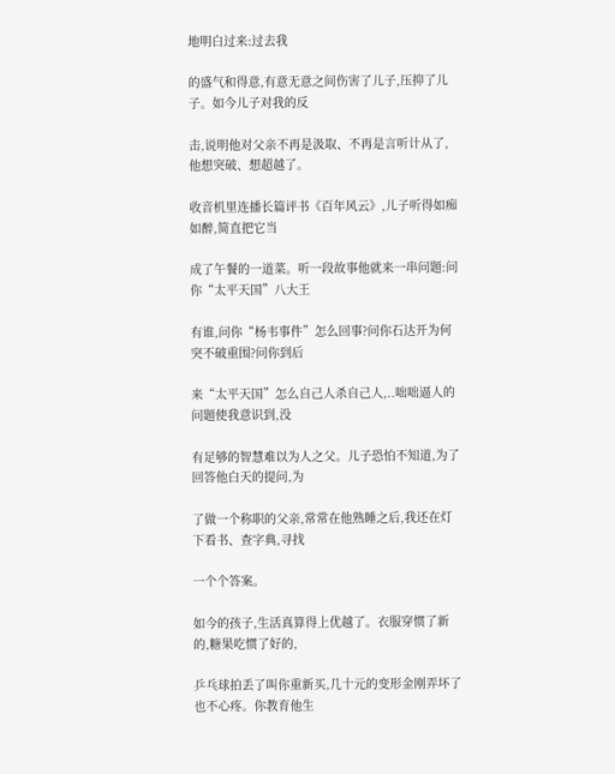地明白过来:过去我

的盛气和得意,有意无意之间伤害了儿子,压抑了儿子。如今儿子对我的反

击,说明他对父亲不再是汲取、不再是言听计从了,他想突破、想超越了。

收音机里连播长篇评书《百年风云》,儿子听得如痴如醉,简直把它当

成了午餐的一道菜。听一段故事他就来一串问题:问你“太平天国”八大王

有谁,问你“杨韦事件”怎么回事?问你石达开为何突不破重围?问你到后

来“太平天国”怎么自己人杀自己人,..咄咄逼人的问题使我意识到,没

有足够的智慧难以为人之父。儿子恐怕不知道,为了回答他白天的提问,为

了做一个称职的父亲,常常在他熟睡之后,我还在灯下看书、查字典,寻找

一个个答案。

如今的孩子,生活真算得上优越了。衣服穿惯了新的,糖果吃惯了好的,

乒乓球拍丢了叫你重新买,几十元的变形金刚弄坏了也不心疼。你教育他生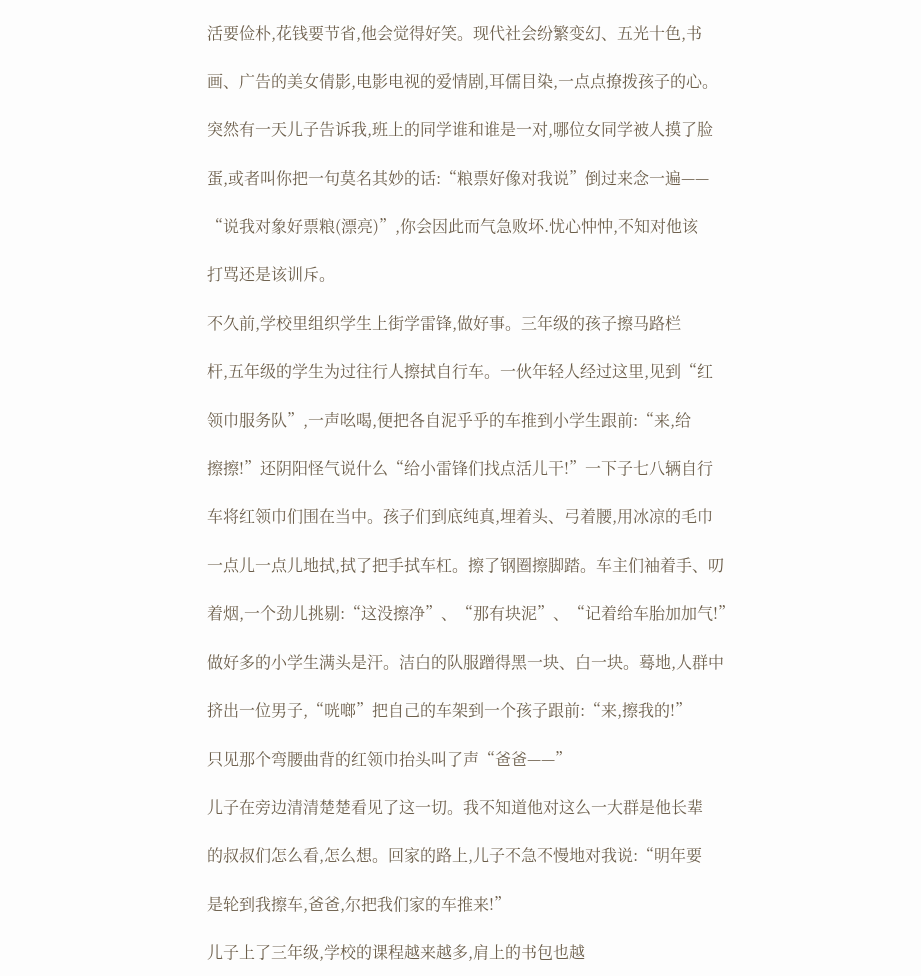活要俭朴,花钱要节省,他会觉得好笑。现代社会纷繁变幻、五光十色,书

画、广告的美女倩影,电影电视的爱情剧,耳儒目染,一点点撩拨孩子的心。

突然有一天儿子告诉我,班上的同学谁和谁是一对,哪位女同学被人摸了脸

蛋,或者叫你把一句莫名其妙的话:“粮票好像对我说”倒过来念一遍——

“说我对象好票粮(漂亮)”,你会因此而气急败坏.忧心忡忡,不知对他该

打骂还是该训斥。

不久前,学校里组织学生上街学雷锋,做好事。三年级的孩子擦马路栏

杆,五年级的学生为过往行人擦拭自行车。一伙年轻人经过这里,见到“红

领巾服务队”,一声吆喝,便把各自泥乎乎的车推到小学生跟前:“来,给

擦擦!”还阴阳怪气说什么“给小雷锋们找点活儿干!”一下子七八辆自行

车将红领巾们围在当中。孩子们到底纯真,埋着头、弓着腰,用冰凉的毛巾

一点儿一点儿地拭,拭了把手拭车杠。擦了钢圈擦脚踏。车主们袖着手、叨

着烟,一个劲儿挑剔:“这没擦净”、“那有块泥”、“记着给车胎加加气!”

做好多的小学生满头是汗。洁白的队服蹭得黑一块、白一块。蓦地,人群中

挤出一位男子,“咣啷”把自己的车架到一个孩子跟前:“来,擦我的!”

只见那个弯腰曲背的红领巾抬头叫了声“爸爸——”

儿子在旁边清清楚楚看见了这一切。我不知道他对这么一大群是他长辈

的叔叔们怎么看,怎么想。回家的路上,儿子不急不慢地对我说:“明年要

是轮到我擦车,爸爸,尔把我们家的车推来!”

儿子上了三年级,学校的课程越来越多,肩上的书包也越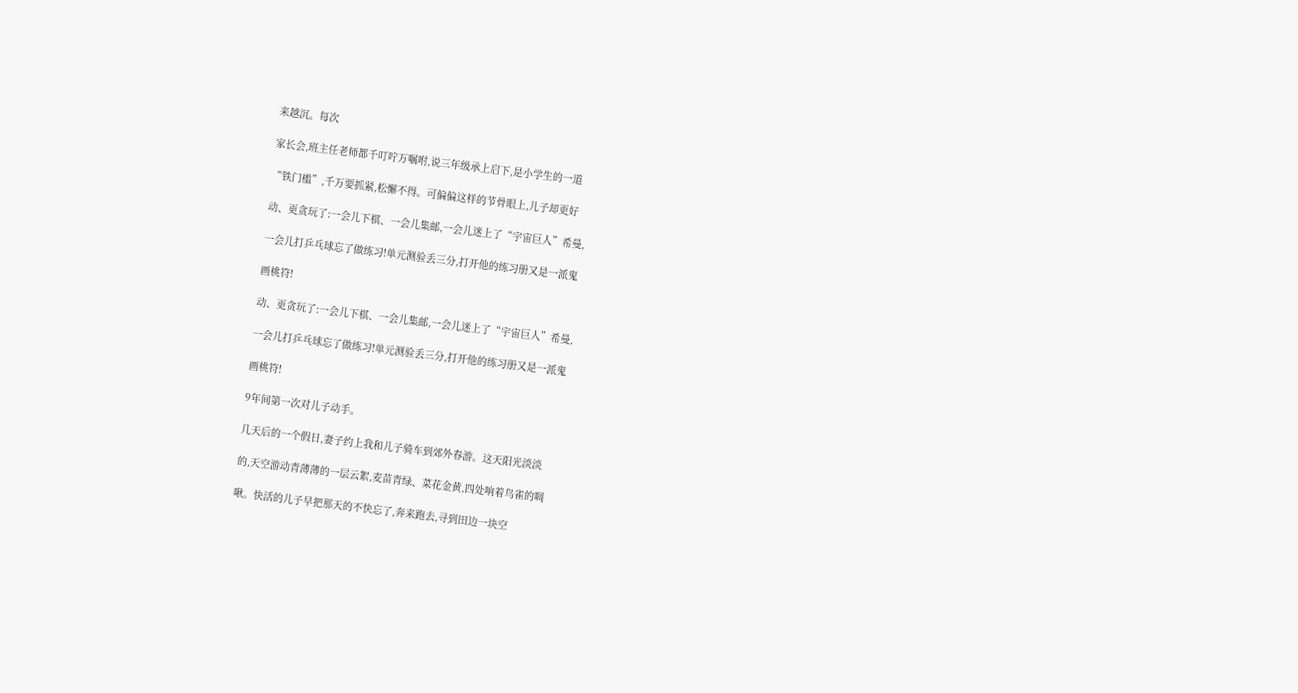来越沉。每次

家长会,班主任老师都千叮咛万嘱咐,说三年级承上启下,是小学生的一道

“铁门槛”,千万要抓紧,松懈不得。可偏偏这样的节骨眼上,儿子却更好

动、更贪玩了:一会儿下棋、一会儿集邮,一会儿迷上了“宇宙巨人”希曼,

一会儿打乒乓球忘了做练习!单元测验丢三分,打开他的练习册又是一派鬼

画桃符!

动、更贪玩了:一会儿下棋、一会儿集邮,一会儿迷上了“宇宙巨人”希曼,

一会儿打乒乓球忘了做练习!单元测验丢三分,打开他的练习册又是一派鬼

画桃符!

9年间第一次对儿子动手。

几天后的一个假日,妻子约上我和儿子骑车到郊外春游。这天阳光淡淡

的,天空游动青薄薄的一层云絮,麦苗青绿、菜花金黄,四处响着鸟雀的啁

啾。快活的儿子早把那天的不快忘了,奔来跑去,寻到田边一块空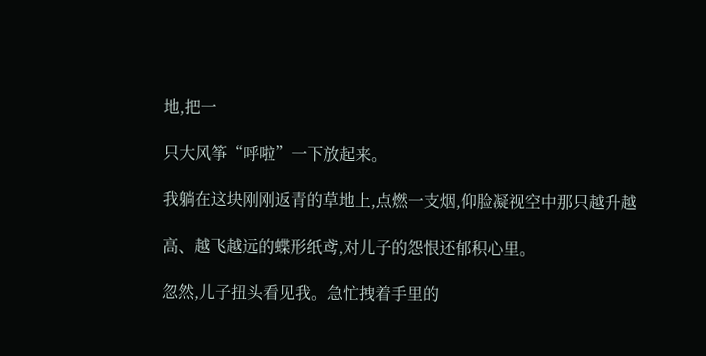地,把一

只大风筝“呼啦”一下放起来。

我躺在这块刚刚返青的草地上,点燃一支烟,仰脸凝视空中那只越升越

高、越飞越远的蝶形纸鸢,对儿子的怨恨还郁积心里。

忽然,儿子扭头看见我。急忙拽着手里的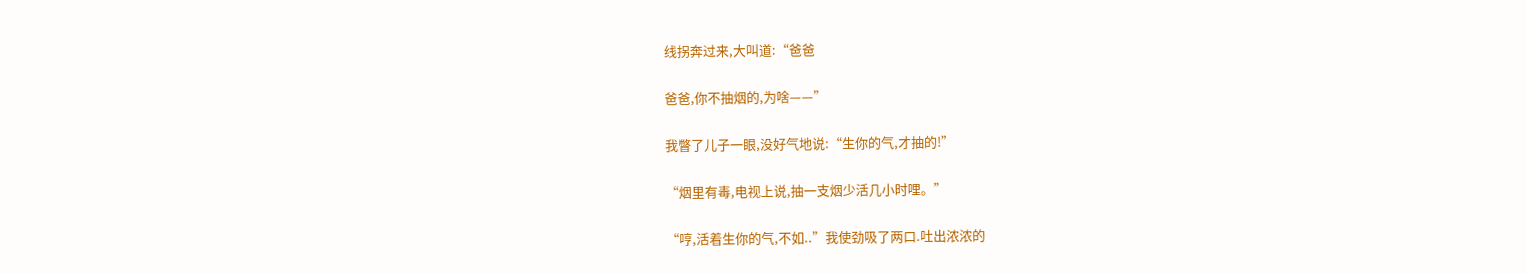线拐奔过来,大叫道:“爸爸

爸爸,你不抽烟的,为啥——”

我瞥了儿子一眼,没好气地说:“生你的气,才抽的!”

“烟里有毒,电视上说,抽一支烟少活几小时哩。”

“哼,活着生你的气,不如..”我使劲吸了两口.吐出浓浓的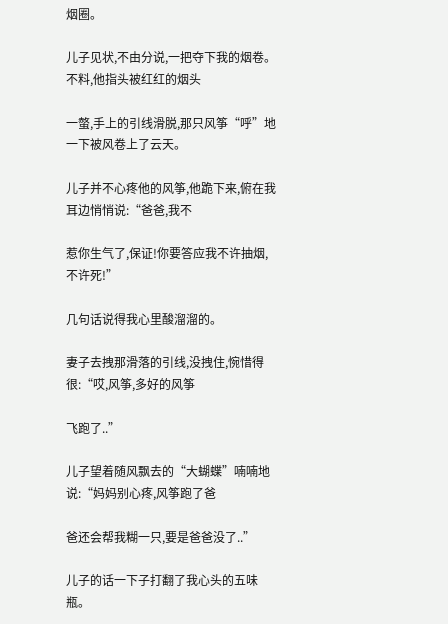烟圈。

儿子见状,不由分说,一把夺下我的烟卷。不料,他指头被红红的烟头

一螫,手上的引线滑脱,那只风筝“呼”地一下被风卷上了云天。

儿子并不心疼他的风筝,他跪下来,俯在我耳边悄悄说:“爸爸,我不

惹你生气了,保证!你要答应我不许抽烟,不许死!”

几句话说得我心里酸溜溜的。

妻子去拽那滑落的引线,没拽住,惋惜得很:“哎,风筝,多好的风筝

飞跑了..”

儿子望着随风飘去的“大蝴蝶”喃喃地说:“妈妈别心疼,风筝跑了爸

爸还会帮我糊一只,要是爸爸没了..”

儿子的话一下子打翻了我心头的五味瓶。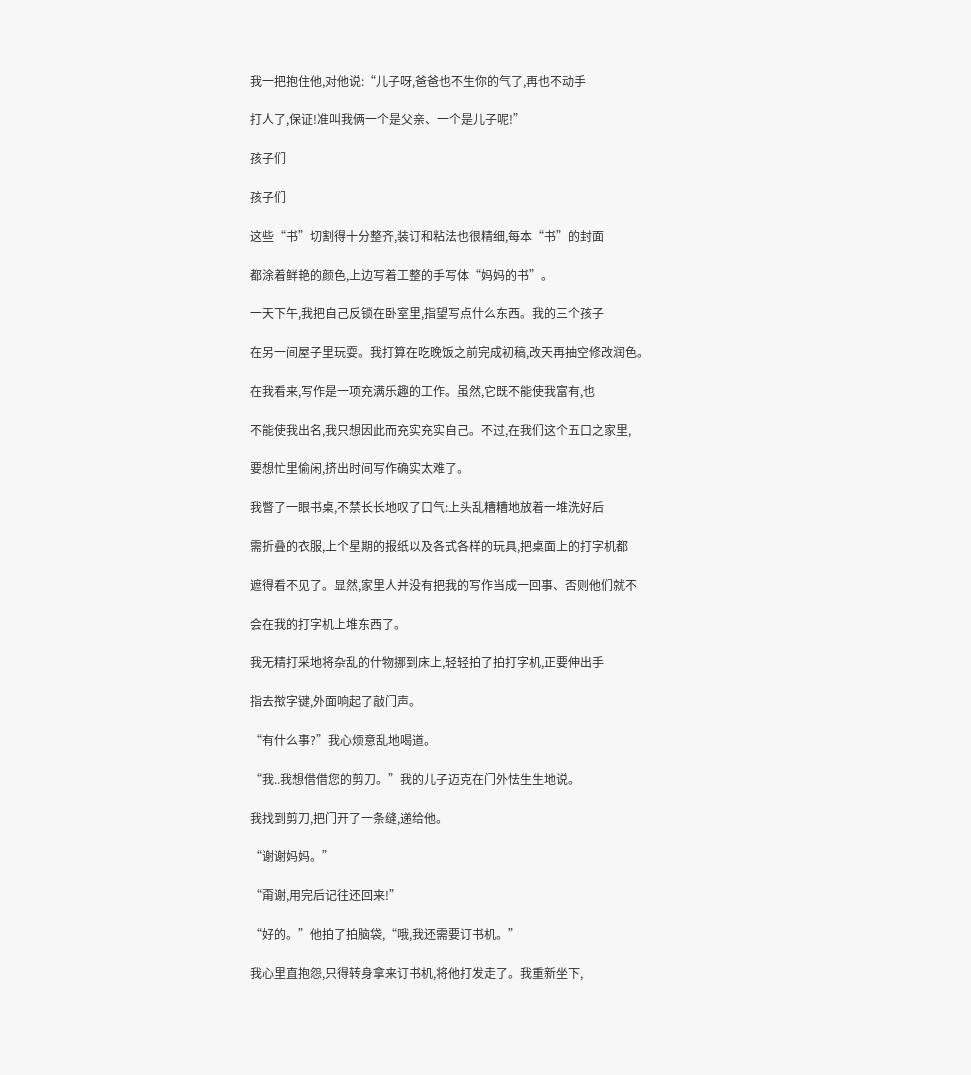我一把抱住他,对他说:“儿子呀,爸爸也不生你的气了,再也不动手

打人了,保证!准叫我俩一个是父亲、一个是儿子呢!”

孩子们

孩子们

这些“书”切割得十分整齐,装订和粘法也很精细,每本“书”的封面

都涂着鲜艳的颜色,上边写着工整的手写体“妈妈的书”。

一天下午,我把自己反锁在卧室里,指望写点什么东西。我的三个孩子

在另一间屋子里玩耍。我打算在吃晚饭之前完成初稿,改天再抽空修改润色。

在我看来,写作是一项充满乐趣的工作。虽然,它既不能使我富有,也

不能使我出名,我只想因此而充实充实自己。不过,在我们这个五口之家里,

要想忙里偷闲,挤出时间写作确实太难了。

我瞥了一眼书桌,不禁长长地叹了口气:上头乱糟糟地放着一堆洗好后

需折叠的衣服,上个星期的报纸以及各式各样的玩具,把桌面上的打字机都

遮得看不见了。显然,家里人并没有把我的写作当成一回事、否则他们就不

会在我的打字机上堆东西了。

我无精打采地将杂乱的什物挪到床上,轻轻拍了拍打字机,正要伸出手

指去揿字键,外面响起了敲门声。

“有什么事?”我心烦意乱地喝道。

“我..我想借借您的剪刀。”我的儿子迈克在门外怯生生地说。

我找到剪刀,把门开了一条缝,递给他。

“谢谢妈妈。”

“甭谢,用完后记往还回来!”

“好的。”他拍了拍脑袋,“哦,我还需要订书机。”

我心里直抱怨,只得转身拿来订书机,将他打发走了。我重新坐下,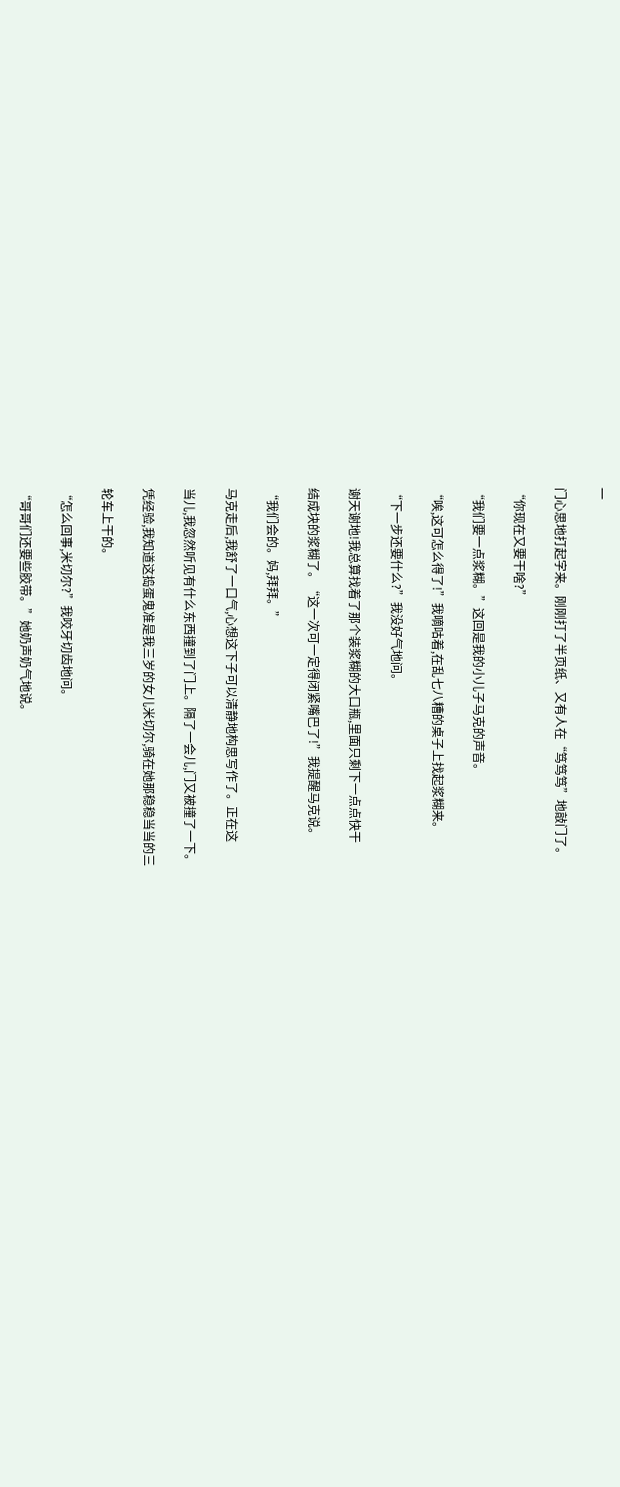一

门心思地打起字来。刚刚打了半页纸、又有人在“笃笃笃”地敲门了。

“你现在又要干啥?”

“我们要一点浆糊。”这回是我的小儿子马克的声音。

“唉,这可怎么得了!”我嘀咕着,在乱七八糟的桌子上找起浆糊来。

“下一步还要什么?”我没好气地问。

谢天谢地!我总算找着了那个装浆糊的大口瓶,里面只剩下一点点快干

结成块的浆糊了。“这一次可一定得闭紧嘴巴了!”我提醒马克说。

“我们会的。妈,拜拜。”

马克走后,我舒了一口气,心想这下子可以清静地构思写作了。正在这

当儿,我忽然听见有什么东西撞到了门上。隔了一会儿,门又被撞了一下。

凭经验,我知道这捣蛋鬼准是我三岁的女儿米切尔,骑在她那稳稳当当的三

轮车上干的。

“怎么回事,米切尔?”我咬牙切齿地问。

“哥哥们还要些胶带。”她奶声奶气地说。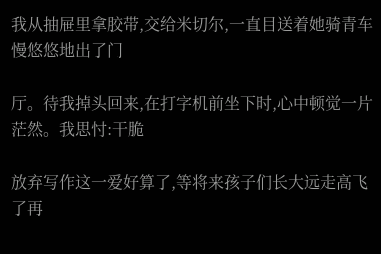我从抽屉里拿胶带,交给米切尔,一直目送着她骑青车慢悠悠地出了门

厅。待我掉头回来,在打字机前坐下时,心中顿觉一片茫然。我思忖:干脆

放弃写作这一爱好算了,等将来孩子们长大远走高飞了再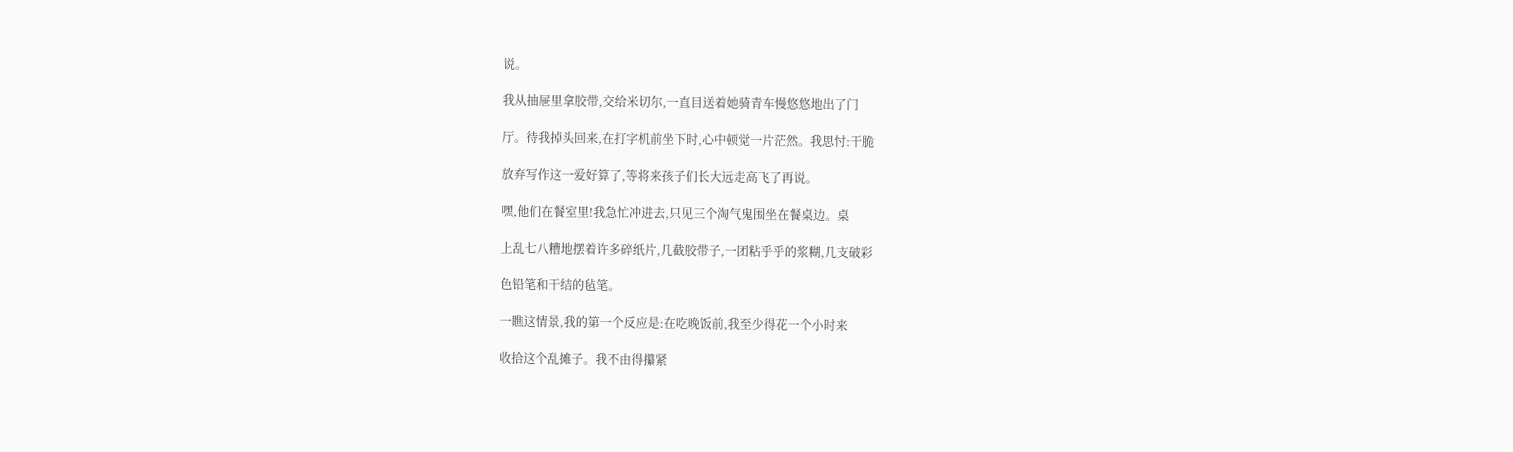说。

我从抽屉里拿胶带,交给米切尔,一直目送着她骑青车慢悠悠地出了门

厅。待我掉头回来,在打字机前坐下时,心中顿觉一片茫然。我思忖:干脆

放弃写作这一爱好算了,等将来孩子们长大远走高飞了再说。

嘿,他们在餐室里!我急忙冲进去,只见三个淘气鬼围坐在餐桌边。桌

上乱七八糟地摆着许多碎纸片,几截胶带子,一团粘乎乎的浆糊,几支破彩

色铅笔和干结的毡笔。

一瞧这情景,我的第一个反应是:在吃晚饭前,我至少得花一个小时来

收拾这个乱摊子。我不由得攥紧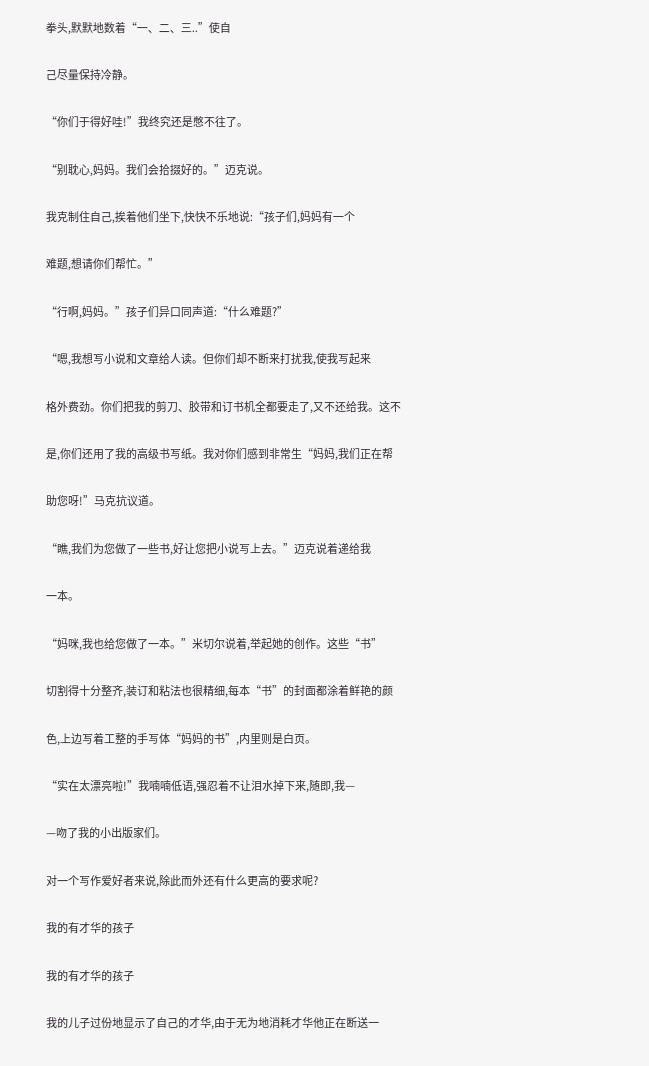拳头,默默地数着“一、二、三..”使自

己尽量保持冷静。

“你们于得好哇!”我终究还是憋不往了。

“别耽心,妈妈。我们会拾掇好的。”迈克说。

我克制住自己,挨着他们坐下,快快不乐地说:“孩子们,妈妈有一个

难题,想请你们帮忙。”

“行啊,妈妈。”孩子们异口同声道:“什么难题?”

“嗯,我想写小说和文章给人读。但你们却不断来打扰我,使我写起来

格外费劲。你们把我的剪刀、胶带和订书机全都要走了,又不还给我。这不

是,你们还用了我的高级书写纸。我对你们感到非常生“妈妈,我们正在帮

助您呀!”马克抗议道。

“瞧,我们为您做了一些书,好让您把小说写上去。”迈克说着递给我

一本。

“妈咪,我也给您做了一本。”米切尔说着,举起她的创作。这些“书”

切割得十分整齐,装订和粘法也很精细,每本“书”的封面都涂着鲜艳的颜

色,上边写着工整的手写体“妈妈的书”,内里则是白页。

“实在太漂亮啦!”我喃喃低语,强忍着不让泪水掉下来,随即,我—

—吻了我的小出版家们。

对一个写作爱好者来说,除此而外还有什么更高的要求呢?

我的有才华的孩子

我的有才华的孩子

我的儿子过份地显示了自己的才华,由于无为地消耗才华他正在断送一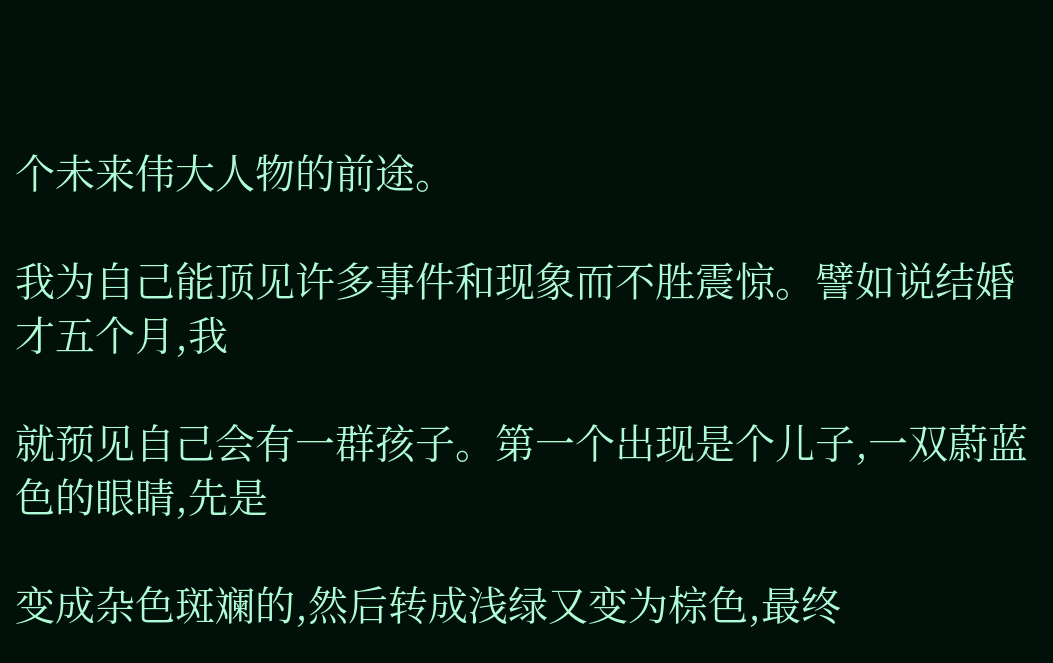个未来伟大人物的前途。

我为自己能顶见许多事件和现象而不胜震惊。譬如说结婚才五个月,我

就预见自己会有一群孩子。第一个出现是个儿子,一双蔚蓝色的眼睛,先是

变成杂色斑斓的,然后转成浅绿又变为棕色,最终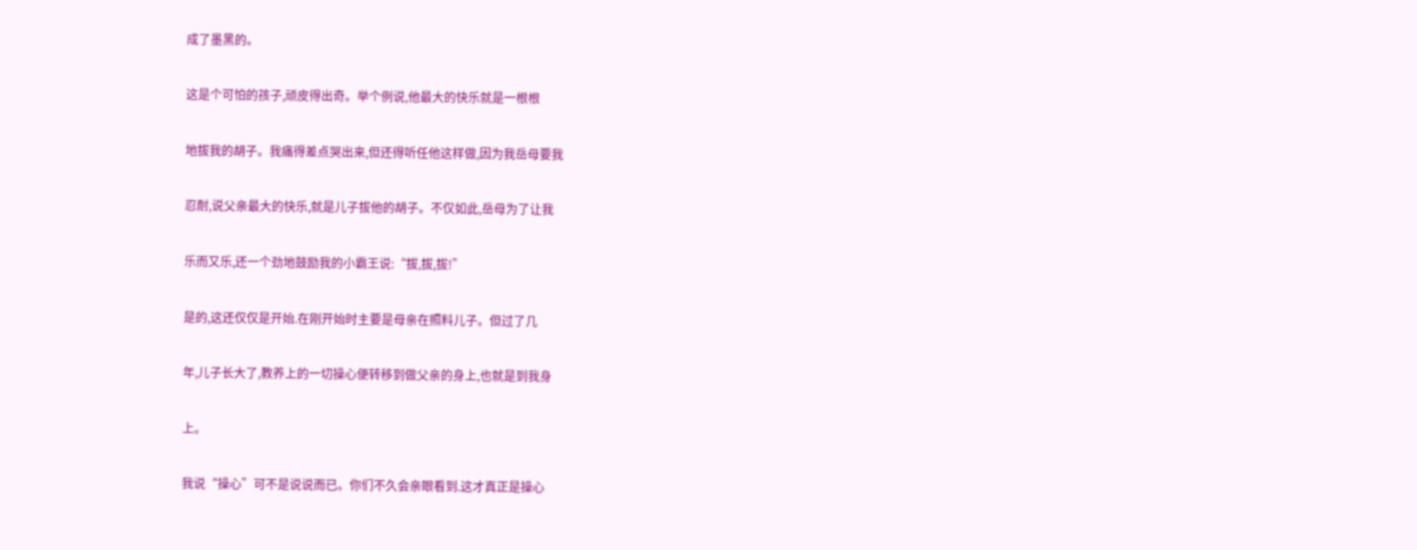成了墨黑的。

这是个可怕的孩子,顽皮得出奇。举个例说,他最大的快乐就是一根根

地拔我的胡子。我痛得差点哭出来,但还得听任他这样做,因为我岳母要我

忍耐,说父亲最大的快乐,就是儿子拔他的胡子。不仅如此,岳母为了让我

乐而又乐,还一个劲地鼓励我的小霸王说:“拔,拔,拔!”

是的,这还仅仅是开始.在刚开始时主要是母亲在照料儿子。但过了几

年,儿子长大了,教养上的一切操心便转移到做父亲的身上,也就是到我身

上。

我说“操心”可不是说说而已。你们不久会亲眼看到.这才真正是操心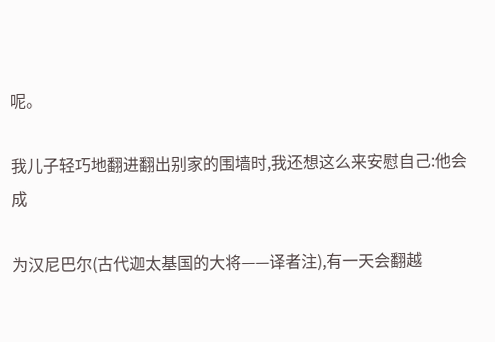呢。

我儿子轻巧地翻进翻出别家的围墙时,我还想这么来安慰自己:他会成

为汉尼巴尔(古代迦太基国的大将——译者注),有一天会翻越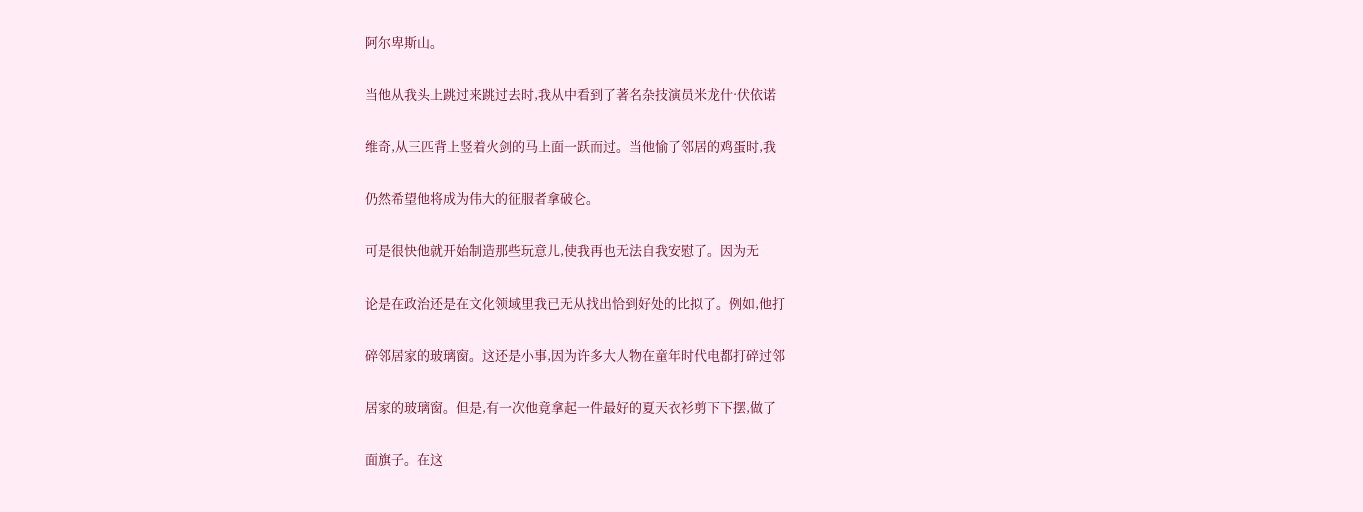阿尔卑斯山。

当他从我头上跳过来跳过去时,我从中看到了著名杂技演员米龙什·伏依诺

维奇,从三匹背上竖着火剑的马上面一跃而过。当他愉了邻居的鸡蛋时,我

仍然希望他将成为伟大的征服者拿破仑。

可是很快他就开始制造那些玩意儿,使我再也无法自我安慰了。因为无

论是在政治还是在文化领域里我已无从找出恰到好处的比拟了。例如,他打

碎邻居家的玻璃窗。这还是小事,因为许多大人物在童年时代电都打碎过邻

居家的玻璃窗。但是,有一次他竟拿起一件最好的夏天衣衫剪下下摆,做了

面旗子。在这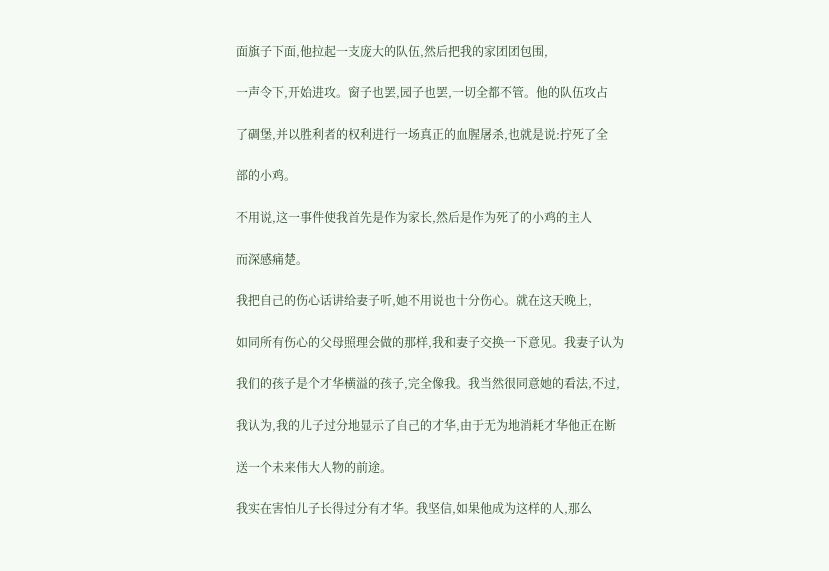面旗子下面,他拉起一支庞大的队伍,然后把我的家团团包围,

一声令下,开始进攻。窗子也罢,园子也罢,一切全都不管。他的队伍攻占

了碉堡,并以胜利者的权利进行一场真正的血腥屠杀,也就是说:拧死了全

部的小鸡。

不用说,这一事件使我首先是作为家长,然后是作为死了的小鸡的主人

而深感痛楚。

我把自己的伤心话讲给妻子听,她不用说也十分伤心。就在这天晚上,

如同所有伤心的父母照理会做的那样,我和妻子交换一下意见。我妻子认为

我们的孩子是个才华横溢的孩子,完全像我。我当然很同意她的看法,不过,

我认为,我的儿子过分地显示了自己的才华,由于无为地消耗才华他正在断

送一个未来伟大人物的前途。

我实在害怕儿子长得过分有才华。我坚信,如果他成为这样的人,那么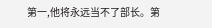第一,他将永远当不了部长。第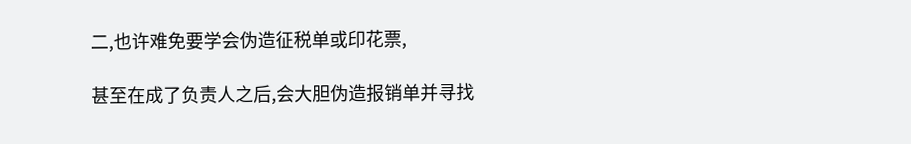二,也许难免要学会伪造征税单或印花票,

甚至在成了负责人之后,会大胆伪造报销单并寻找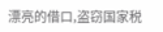漂亮的借口,盗窃国家税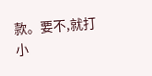款。要不,就打小